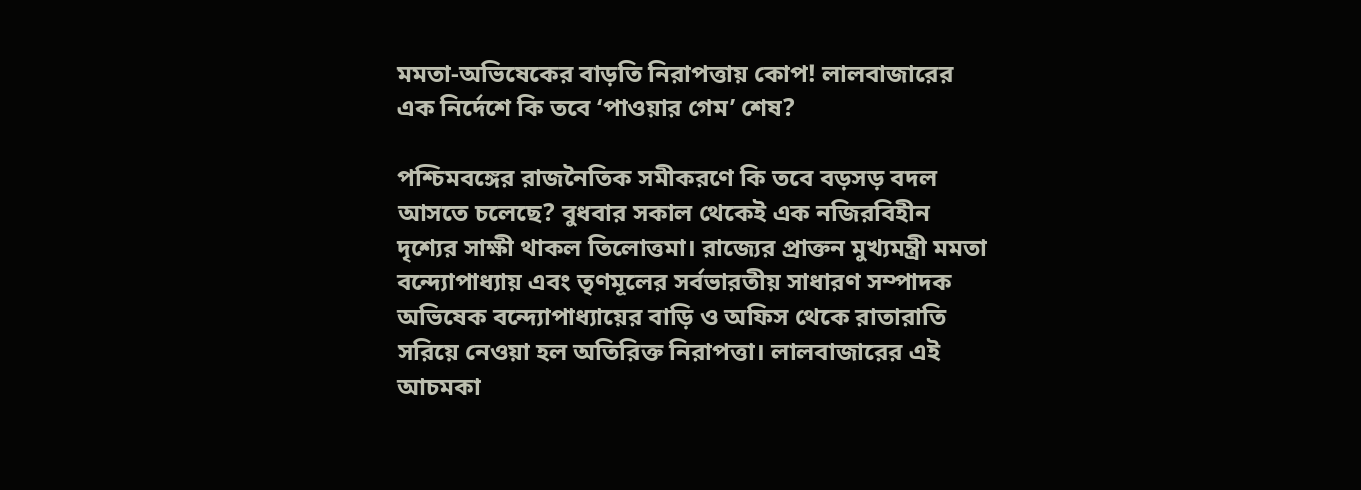মমতা-অভিষেকের বাড়তি নিরাপত্তায় কোপ! লালবাজারের এক নির্দেশে কি তবে ‘পাওয়ার গেম’ শেষ?

পশ্চিমবঙ্গের রাজনৈতিক সমীকরণে কি তবে বড়সড় বদল আসতে চলেছে? বুধবার সকাল থেকেই এক নজিরবিহীন দৃশ্যের সাক্ষী থাকল তিলোত্তমা। রাজ্যের প্রাক্তন মুখ্যমন্ত্রী মমতা বন্দ্যোপাধ্যায় এবং তৃণমূলের সর্বভারতীয় সাধারণ সম্পাদক অভিষেক বন্দ্যোপাধ্যায়ের বাড়ি ও অফিস থেকে রাতারাতি সরিয়ে নেওয়া হল অতিরিক্ত নিরাপত্তা। লালবাজারের এই আচমকা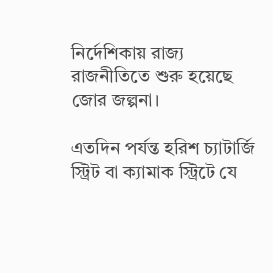নির্দেশিকায় রাজ্য রাজনীতিতে শুরু হয়েছে জোর জল্পনা।

এতদিন পর্যন্ত হরিশ চ্যাটার্জি স্ট্রিট বা ক্যামাক স্ট্রিটে যে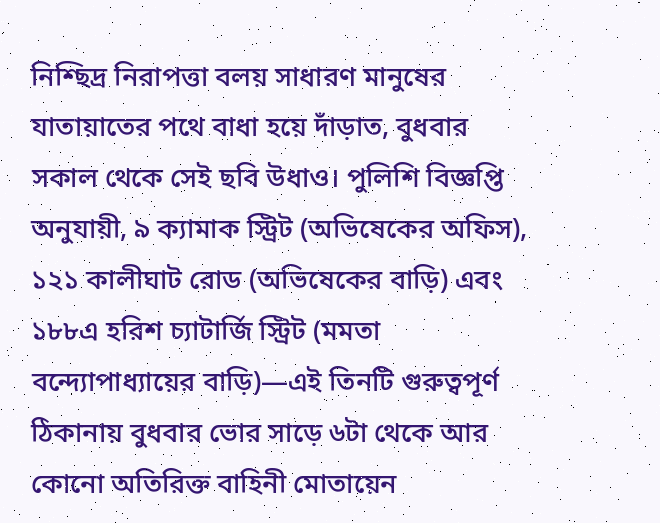নিশ্ছিদ্র নিরাপত্তা বলয় সাধারণ মানুষের যাতায়াতের পথে বাধা হয়ে দাঁড়াত, বুধবার সকাল থেকে সেই ছবি উধাও। পুলিশি বিজ্ঞপ্তি অনুযায়ী, ৯ ক্যামাক স্ট্রিট (অভিষেকের অফিস), ১২১ কালীঘাট রোড (অভিষেকের বাড়ি) এবং ১৮৮এ হরিশ চ্যাটার্জি স্ট্রিট (মমতা বন্দ্যোপাধ্যায়ের বাড়ি)—এই তিনটি গুরুত্বপূর্ণ ঠিকানায় বুধবার ভোর সাড়ে ৬টা থেকে আর কোনো অতিরিক্ত বাহিনী মোতায়েন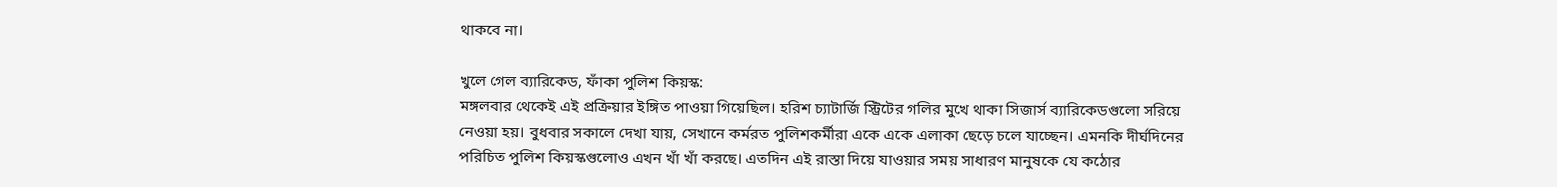থাকবে না।

খুলে গেল ব্যারিকেড, ফাঁকা পুলিশ কিয়স্ক:
মঙ্গলবার থেকেই এই প্রক্রিয়ার ইঙ্গিত পাওয়া গিয়েছিল। হরিশ চ্যাটার্জি স্ট্রিটের গলির মুখে থাকা সিজার্স ব্যারিকেডগুলো সরিয়ে নেওয়া হয়। বুধবার সকালে দেখা যায়, সেখানে কর্মরত পুলিশকর্মীরা একে একে এলাকা ছেড়ে চলে যাচ্ছেন। এমনকি দীর্ঘদিনের পরিচিত পুলিশ কিয়স্কগুলোও এখন খাঁ খাঁ করছে। এতদিন এই রাস্তা দিয়ে যাওয়ার সময় সাধারণ মানুষকে যে কঠোর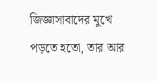জিজ্ঞাসাবাদের মুখে পড়তে হতো, তার আর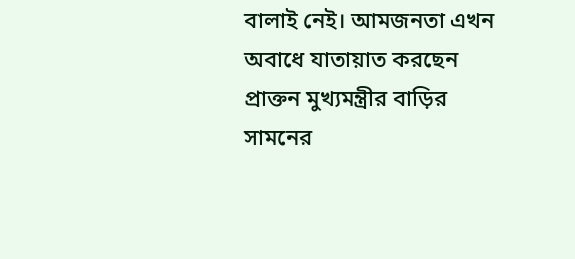বালাই নেই। আমজনতা এখন অবাধে যাতায়াত করছেন প্রাক্তন মুখ্যমন্ত্রীর বাড়ির সামনের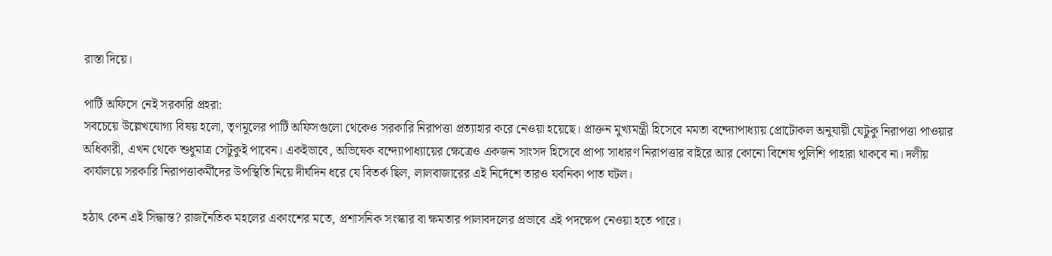রাস্তা দিয়ে।

পার্টি অফিসে নেই সরকারি প্রহরা:
সবচেয়ে উল্লেখযোগ্য বিষয় হলো, তৃণমূলের পার্টি অফিসগুলো থেকেও সরকারি নিরাপত্তা প্রত্যাহার করে নেওয়া হয়েছে। প্রাক্তন মুখ্যমন্ত্রী হিসেবে মমতা বন্দ্যোপাধ্যায় প্রোটোকল অনুযায়ী যেটুকু নিরাপত্তা পাওয়ার অধিকারী, এখন থেকে শুধুমাত্র সেটুকুই পাবেন। একইভাবে, অভিষেক বন্দ্যোপাধ্যায়ের ক্ষেত্রেও একজন সাংসদ হিসেবে প্রাপ্য সাধারণ নিরাপত্তার বাইরে আর কোনো বিশেষ পুলিশি পাহারা থাকবে না। দলীয় কার্যালয়ে সরকারি নিরাপত্তাকর্মীদের উপস্থিতি নিয়ে দীর্ঘদিন ধরে যে বিতর্ক ছিল, লালবাজারের এই নির্দেশে তারও যবনিকা পাত ঘটল।

হঠাৎ কেন এই সিদ্ধান্ত? রাজনৈতিক মহলের একাংশের মতে, প্রশাসনিক সংস্কার বা ক্ষমতার পালাবদলের প্রভাবে এই পদক্ষেপ নেওয়া হতে পারে।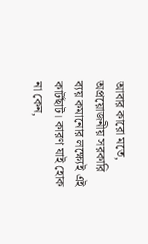আবার কারো মতে, অপ্রয়োজনীয় সরকারি ব্যয় কমানোর লক্ষ্যেই এই কাটছাঁট। কারণ যাই হোক না কেন,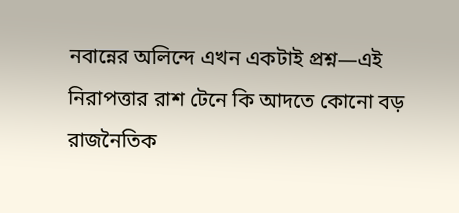নবান্নের অলিন্দে এখন একটাই প্রশ্ন—এই নিরাপত্তার রাশ টেনে কি আদতে কোনো বড় রাজনৈতিক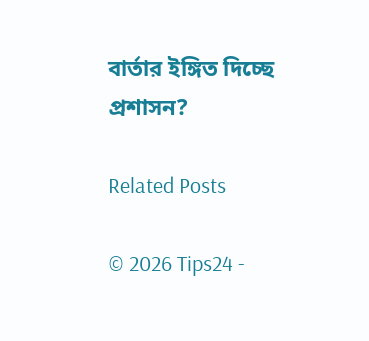বার্তার ইঙ্গিত দিচ্ছে প্রশাসন?

Related Posts

© 2026 Tips24 -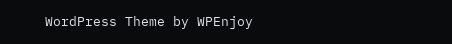WordPress Theme by WPEnjoy